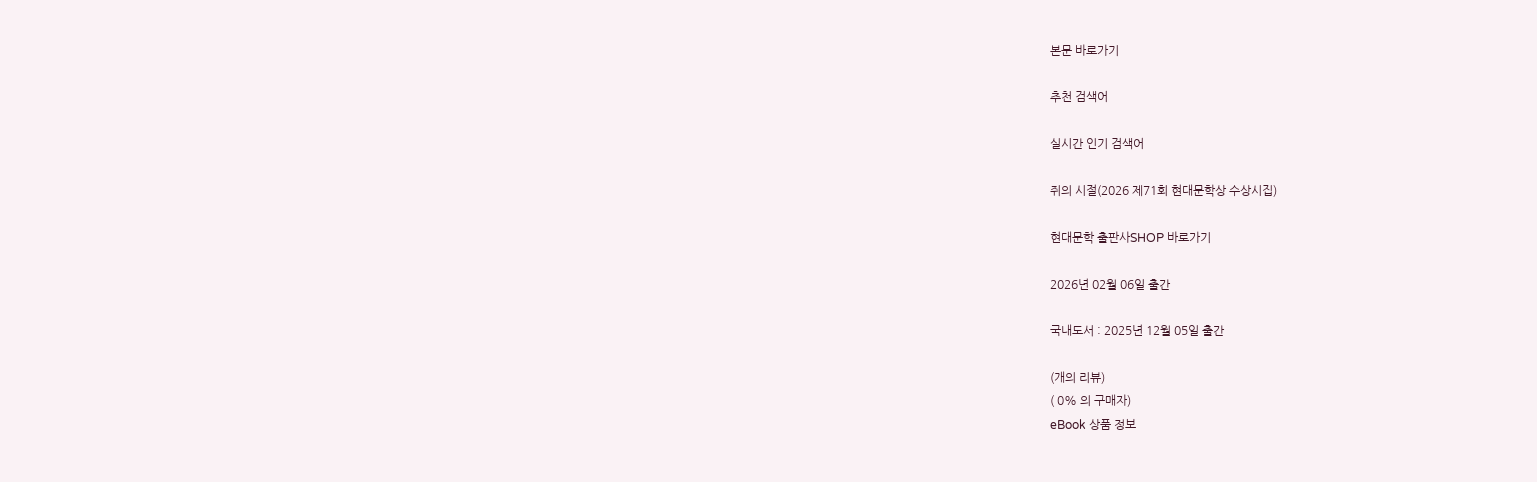본문 바로가기

추천 검색어

실시간 인기 검색어

쥐의 시절(2026 제71회 현대문학상 수상시집)

현대문학 출판사SHOP 바로가기

2026년 02월 06일 출간

국내도서 : 2025년 12월 05일 출간

(개의 리뷰)
( 0% 의 구매자)
eBook 상품 정보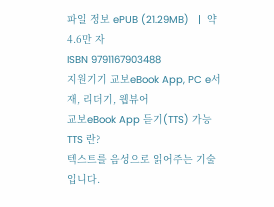파일 정보 ePUB (21.29MB)   |  약 4.6만 자
ISBN 9791167903488
지원기기 교보eBook App, PC e서재, 리더기, 웹뷰어
교보eBook App 듣기(TTS) 가능
TTS 란?
텍스트를 음성으로 읽어주는 기술입니다.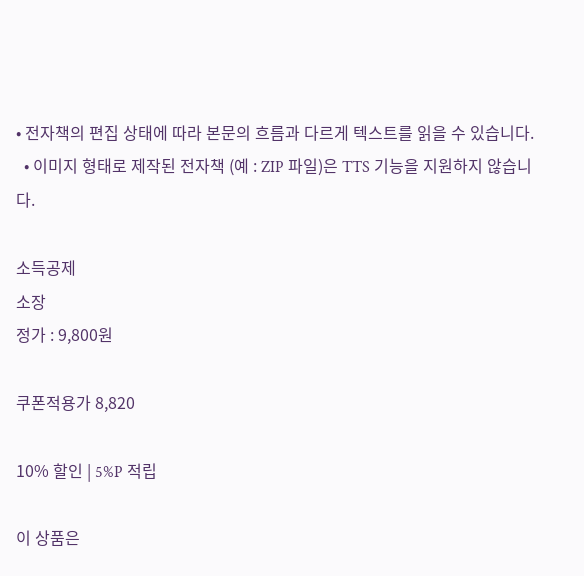• 전자책의 편집 상태에 따라 본문의 흐름과 다르게 텍스트를 읽을 수 있습니다.
  • 이미지 형태로 제작된 전자책 (예 : ZIP 파일)은 TTS 기능을 지원하지 않습니다.

소득공제
소장
정가 : 9,800원

쿠폰적용가 8,820

10% 할인 | 5%P 적립

이 상품은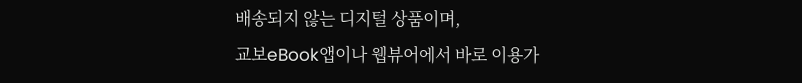배송되지 않는 디지털 상품이며,
교보eBook앱이나 웹뷰어에서 바로 이용가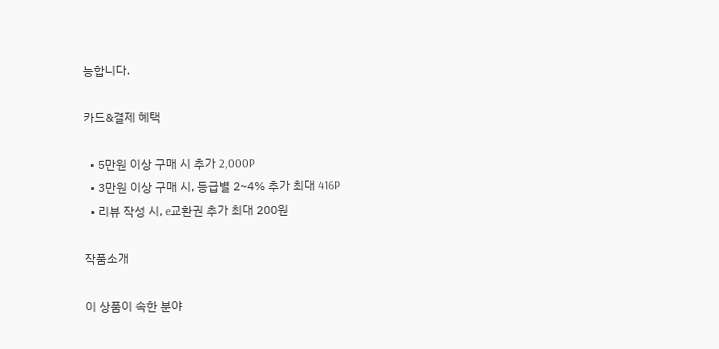능합니다.

카드&결제 혜택

  • 5만원 이상 구매 시 추가 2,000P
  • 3만원 이상 구매 시, 등급별 2~4% 추가 최대 416P
  • 리뷰 작성 시, e교환권 추가 최대 200원

작품소개

이 상품이 속한 분야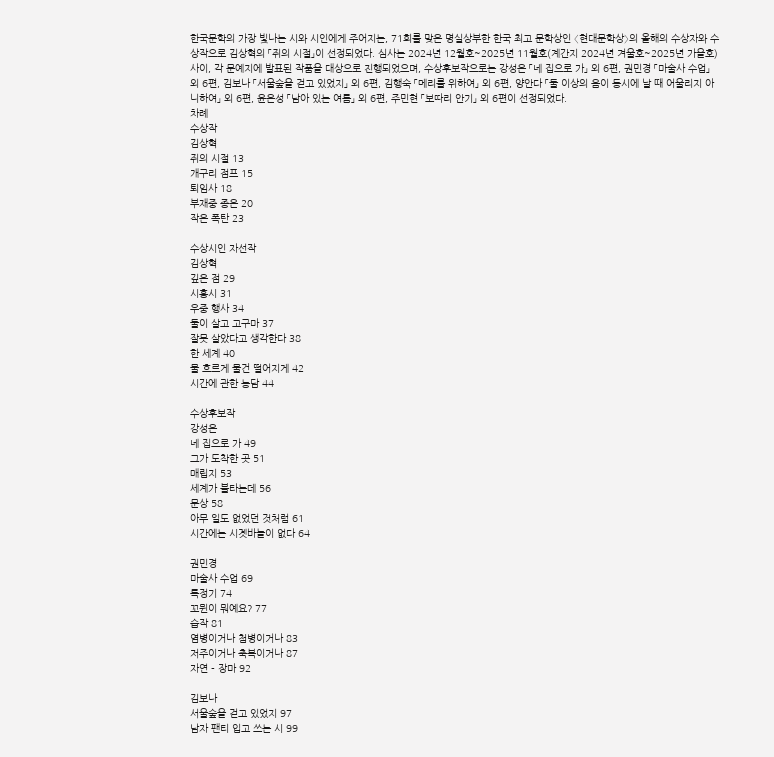한국문학의 가장 빛나는 시와 시인에게 주어지는, 71회를 맞은 명실상부한 한국 최고 문학상인 〈현대문학상〉의 올해의 수상자와 수상작으로 김상혁의 「쥐의 시절」이 선정되었다. 심사는 2024년 12월호~2025년 11월호(계간지 2024년 겨울호~2025년 가을호) 사이, 각 문예지에 발표된 작품을 대상으로 진행되었으며, 수상후보작으로는 강성은 「네 집으로 가」 외 6편, 권민경 「마술사 수업」 외 6편, 김보나 「서울숲을 걷고 있었지」 외 6편, 김행숙 「메리를 위하여」 외 6편, 양안다 「둘 이상의 음이 동시에 날 때 어울리지 아니하여」 외 6편, 윤은성 「남아 있는 여름」 외 6편, 주민현 「보따리 안기」 외 6편이 선정되었다.
차례
수상작
김상혁
쥐의 시절 13
개구리 점프 15
퇴임사 18
부재중 종은 20
작은 폭탄 23

수상시인 자선작
김상혁
깊은 점 29
시흥시 31
우중 행사 34
둘이 살고 고구마 37
잘못 살았다고 생각한다 38
한 세계 40
물 흐르게 물건 떨어지게 42
시간에 관한 농담 44

수상후보작
강성은
네 집으로 가 49
그가 도착한 곳 51
매립지 53
세계가 불타는데 56
문상 58
아무 일도 없었던 것처럼 61
시간에는 시곗바늘이 없다 64

권민경
마술사 수업 69
특정기 74
꼬뮌이 뭐예요? 77
습작 81
염병이거나 첨병이거나 83
저주이거나 축복이거나 87
자연 - 장마 92

김보나
서울숲을 걷고 있었지 97
남자 팬티 입고 쓰는 시 99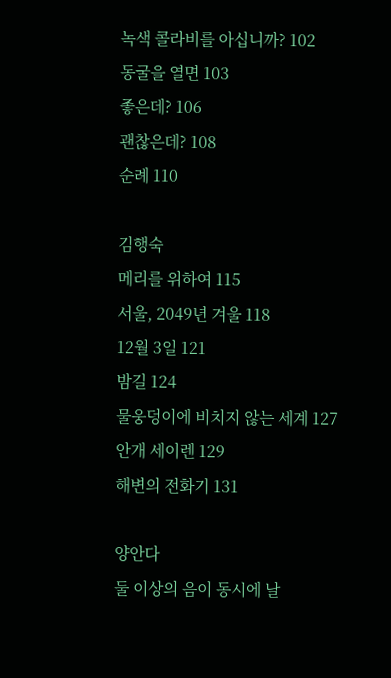녹색 콜라비를 아십니까? 102
동굴을 열면 103
좋은데? 106
괜찮은데? 108
순례 110

김행숙
메리를 위하여 115
서울, 2049년 겨울 118
12월 3일 121
밤길 124
물웅덩이에 비치지 않는 세계 127
안개 세이렌 129
해변의 전화기 131

양안다
둘 이상의 음이 동시에 날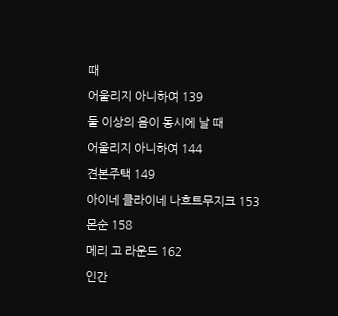때
어울리지 아니하여 139
둘 이상의 음이 동시에 날 때
어울리지 아니하여 144
견본주택 149
아이네 클라이네 나흐트무지크 153
몬순 158
메리 고 라운드 162
인간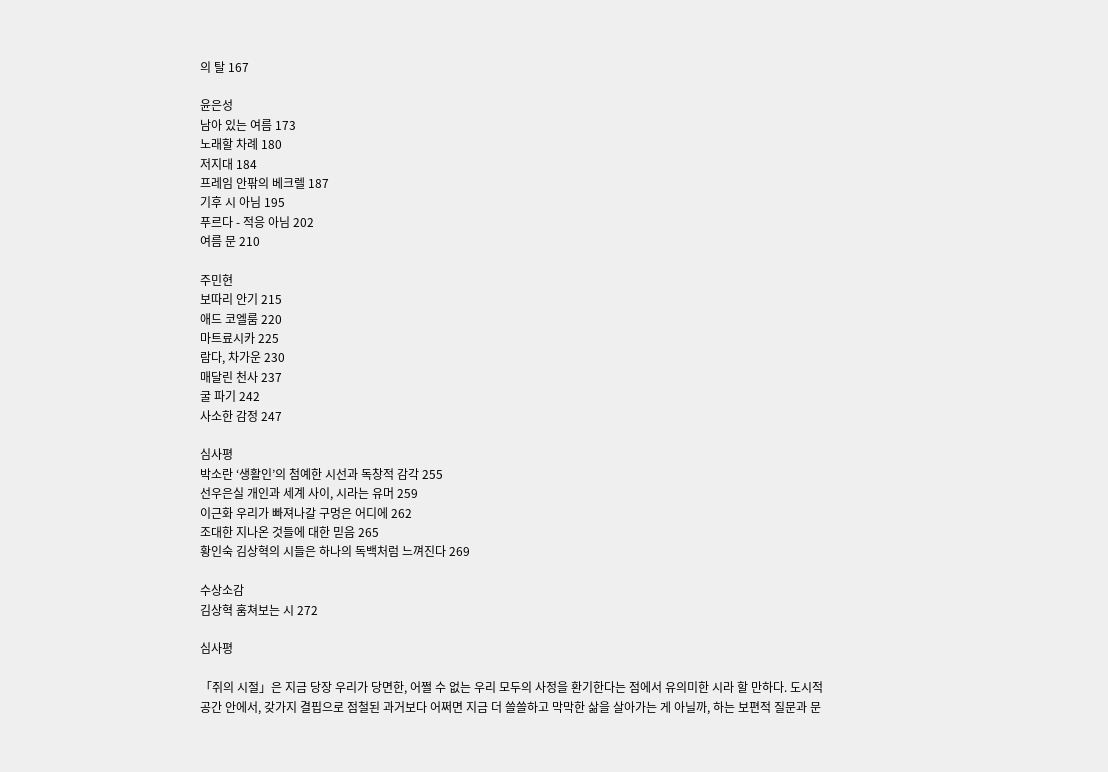의 탈 167

윤은성
남아 있는 여름 173
노래할 차례 180
저지대 184
프레임 안팎의 베크렐 187
기후 시 아님 195
푸르다 - 적응 아님 202
여름 문 210

주민현
보따리 안기 215
애드 코엘룸 220
마트료시카 225
람다, 차가운 230
매달린 천사 237
굴 파기 242
사소한 감정 247

심사평
박소란 ‘생활인’의 첨예한 시선과 독창적 감각 255
선우은실 개인과 세계 사이, 시라는 유머 259
이근화 우리가 빠져나갈 구멍은 어디에 262
조대한 지나온 것들에 대한 믿음 265
황인숙 김상혁의 시들은 하나의 독백처럼 느껴진다 269

수상소감
김상혁 훔쳐보는 시 272

심사평

「쥐의 시절」은 지금 당장 우리가 당면한, 어쩔 수 없는 우리 모두의 사정을 환기한다는 점에서 유의미한 시라 할 만하다. 도시적 공간 안에서, 갖가지 결핍으로 점철된 과거보다 어쩌면 지금 더 쓸쓸하고 막막한 삶을 살아가는 게 아닐까, 하는 보편적 질문과 문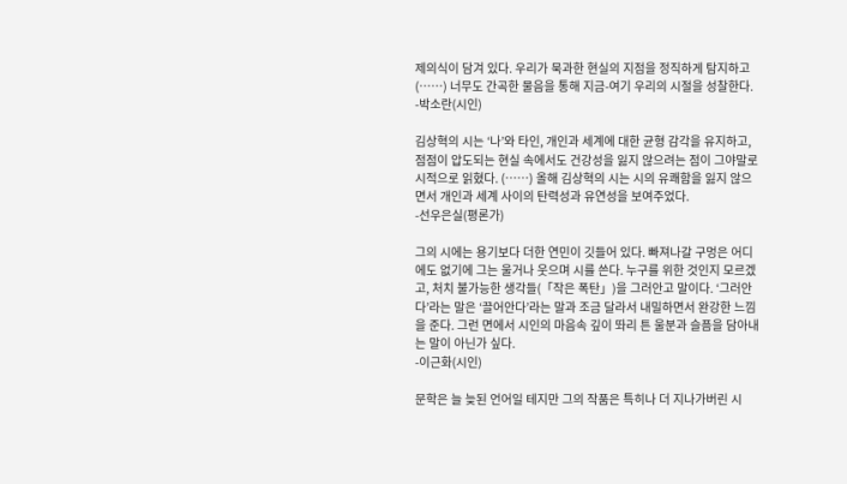제의식이 담겨 있다. 우리가 묵과한 현실의 지점을 정직하게 탐지하고 (……) 너무도 간곡한 물음을 통해 지금-여기 우리의 시절을 성찰한다.
-박소란(시인)

김상혁의 시는 ‘나’와 타인, 개인과 세계에 대한 균형 감각을 유지하고, 점점이 압도되는 현실 속에서도 건강성을 잃지 않으려는 점이 그야말로 시적으로 읽혔다. (……) 올해 김상혁의 시는 시의 유쾌함을 잃지 않으면서 개인과 세계 사이의 탄력성과 유연성을 보여주었다.
-선우은실(평론가)

그의 시에는 용기보다 더한 연민이 깃들어 있다. 빠져나갈 구멍은 어디에도 없기에 그는 울거나 웃으며 시를 쓴다. 누구를 위한 것인지 모르겠고, 처치 불가능한 생각들(「작은 폭탄」)을 그러안고 말이다. ‘그러안다’라는 말은 ‘끌어안다’라는 말과 조금 달라서 내밀하면서 완강한 느낌을 준다. 그런 면에서 시인의 마음속 깊이 똬리 튼 울분과 슬픔을 담아내는 말이 아닌가 싶다.
-이근화(시인)

문학은 늘 늦된 언어일 테지만 그의 작품은 특히나 더 지나가버린 시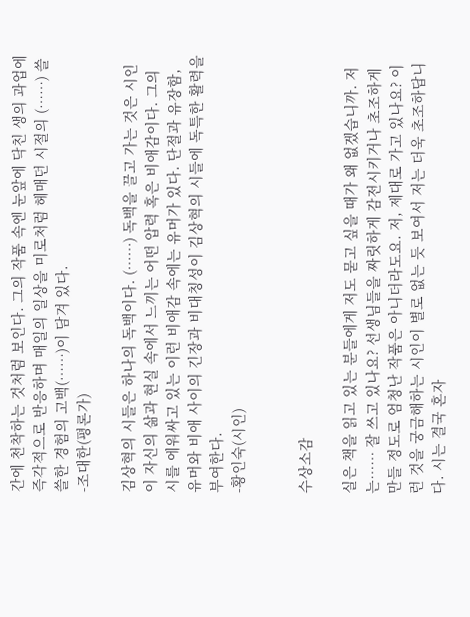간에 천착하는 것처럼 보인다. 그의 작품 속엔 눈앞에 닥친 생의 과업에 즉각적으로 반응하며 매일의 일상을 미로처럼 헤매던 시절의 (……) 쓸쓸한 경험의 고백(……)이 담겨 있다.
-조대한(평론가)

김상혁의 시들은 하나의 독백이다. (……) 독백을 끌고 가는 것은 시인이 자신의 삶과 현실 속에서 느끼는 어떤 압력 혹은 비애감이다. 그의 시를 에워싸고 있는 이런 비애감 속에는 유머가 있다. 단절과 유장함, 유머와 비애 사이의 긴장과 비대칭성이 김상혁의 시들에 독특한 활력을 부여한다.
-황인숙(시인)


수상소감

실은 책을 읽고 있는 분들에게 저도 묻고 싶을 때가 왜 없겠습니까. 저는…… 잘 쓰고 있나요? 선생님들을 짜릿하게 감전시키거나 초조하게 만들 정도로 엄청난 작품은 아니더라도요. 저, 제대로 가고 있나요? 이런 것을 궁금해하는 시인이 별로 없는 듯 보여서 저는 더욱 초조하답니다. 시는 결국 혼자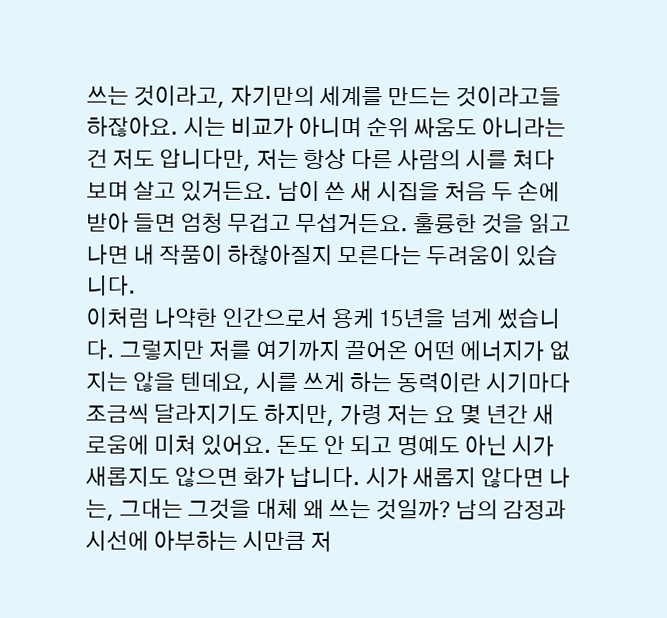쓰는 것이라고, 자기만의 세계를 만드는 것이라고들 하잖아요. 시는 비교가 아니며 순위 싸움도 아니라는 건 저도 압니다만, 저는 항상 다른 사람의 시를 쳐다보며 살고 있거든요. 남이 쓴 새 시집을 처음 두 손에 받아 들면 엄청 무겁고 무섭거든요. 훌륭한 것을 읽고 나면 내 작품이 하찮아질지 모른다는 두려움이 있습니다.
이처럼 나약한 인간으로서 용케 15년을 넘게 썼습니다. 그렇지만 저를 여기까지 끌어온 어떤 에너지가 없지는 않을 텐데요, 시를 쓰게 하는 동력이란 시기마다 조금씩 달라지기도 하지만, 가령 저는 요 몇 년간 새로움에 미쳐 있어요. 돈도 안 되고 명예도 아닌 시가 새롭지도 않으면 화가 납니다. 시가 새롭지 않다면 나는, 그대는 그것을 대체 왜 쓰는 것일까? 남의 감정과 시선에 아부하는 시만큼 저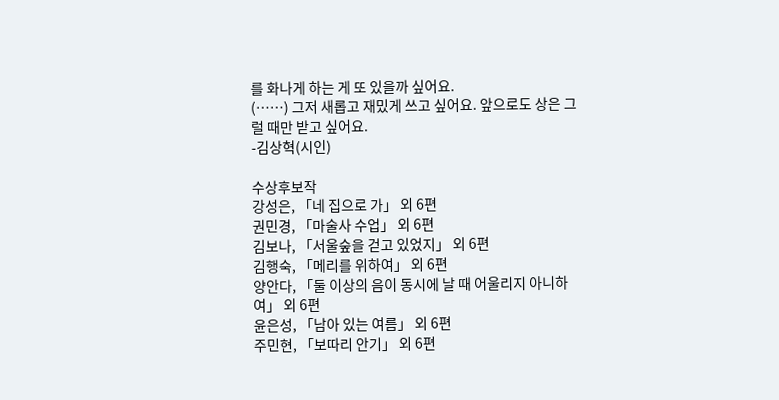를 화나게 하는 게 또 있을까 싶어요.
(……) 그저 새롭고 재밌게 쓰고 싶어요. 앞으로도 상은 그럴 때만 받고 싶어요.
-김상혁(시인)

수상후보작
강성은, 「네 집으로 가」 외 6편
권민경, 「마술사 수업」 외 6편
김보나, 「서울숲을 걷고 있었지」 외 6편
김행숙, 「메리를 위하여」 외 6편
양안다, 「둘 이상의 음이 동시에 날 때 어울리지 아니하여」 외 6편
윤은성, 「남아 있는 여름」 외 6편
주민현, 「보따리 안기」 외 6편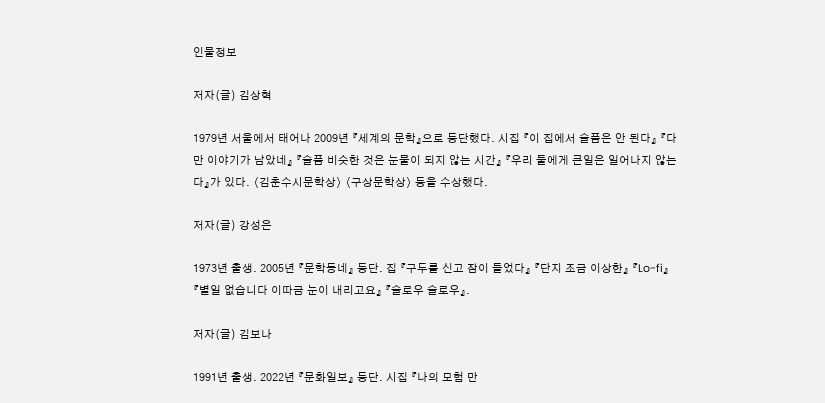인물정보

저자(글) 김상혁

1979년 서울에서 태어나 2009년 『세계의 문학』으로 등단했다. 시집 『이 집에서 슬픔은 안 된다』 『다만 이야기가 남았네』 『슬픔 비슷한 것은 눈물이 되지 않는 시간』 『우리 둘에게 큰일은 일어나지 않는다』가 있다. 〈김춘수시문학상〉 〈구상문학상〉 등을 수상했다.

저자(글) 강성은

1973년 출생. 2005년 『문학동네』 등단. 집 『구두를 신고 잠이 들었다』 『단지 조금 이상한』 『Lo-fi』 『별일 없습니다 이따금 눈이 내리고요』 『슬로우 슬로우』.

저자(글) 김보나

1991년 출생. 2022년 『문화일보』 등단. 시집 『나의 모험 만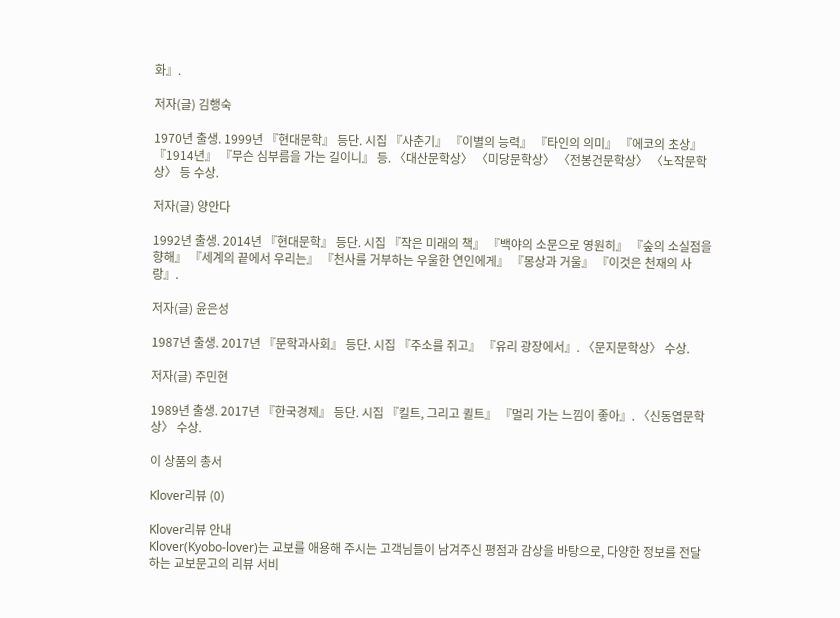화』.

저자(글) 김행숙

1970년 출생. 1999년 『현대문학』 등단. 시집 『사춘기』 『이별의 능력』 『타인의 의미』 『에코의 초상』 『1914년』 『무슨 심부름을 가는 길이니』 등. 〈대산문학상〉 〈미당문학상〉 〈전봉건문학상〉 〈노작문학상〉 등 수상.

저자(글) 양안다

1992년 출생. 2014년 『현대문학』 등단. 시집 『작은 미래의 책』 『백야의 소문으로 영원히』 『숲의 소실점을 향해』 『세계의 끝에서 우리는』 『천사를 거부하는 우울한 연인에게』 『몽상과 거울』 『이것은 천재의 사랑』.

저자(글) 윤은성

1987년 출생. 2017년 『문학과사회』 등단. 시집 『주소를 쥐고』 『유리 광장에서』. 〈문지문학상〉 수상.

저자(글) 주민현

1989년 출생. 2017년 『한국경제』 등단. 시집 『킬트, 그리고 퀼트』 『멀리 가는 느낌이 좋아』. 〈신동엽문학상〉 수상.

이 상품의 총서

Klover리뷰 (0)

Klover리뷰 안내
Klover(Kyobo-lover)는 교보를 애용해 주시는 고객님들이 남겨주신 평점과 감상을 바탕으로, 다양한 정보를 전달하는 교보문고의 리뷰 서비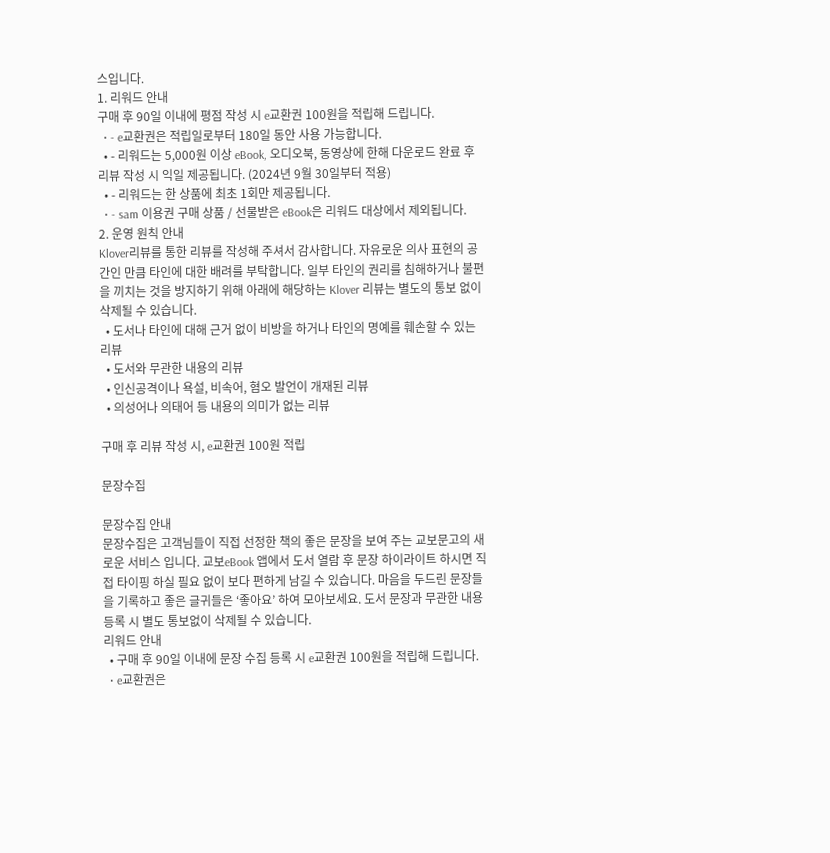스입니다.
1. 리워드 안내
구매 후 90일 이내에 평점 작성 시 e교환권 100원을 적립해 드립니다.
  • - e교환권은 적립일로부터 180일 동안 사용 가능합니다.
  • - 리워드는 5,000원 이상 eBook, 오디오북, 동영상에 한해 다운로드 완료 후 리뷰 작성 시 익일 제공됩니다. (2024년 9월 30일부터 적용)
  • - 리워드는 한 상품에 최초 1회만 제공됩니다.
  • - sam 이용권 구매 상품 / 선물받은 eBook은 리워드 대상에서 제외됩니다.
2. 운영 원칙 안내
Klover리뷰를 통한 리뷰를 작성해 주셔서 감사합니다. 자유로운 의사 표현의 공간인 만큼 타인에 대한 배려를 부탁합니다. 일부 타인의 권리를 침해하거나 불편을 끼치는 것을 방지하기 위해 아래에 해당하는 Klover 리뷰는 별도의 통보 없이 삭제될 수 있습니다.
  • 도서나 타인에 대해 근거 없이 비방을 하거나 타인의 명예를 훼손할 수 있는 리뷰
  • 도서와 무관한 내용의 리뷰
  • 인신공격이나 욕설, 비속어, 혐오 발언이 개재된 리뷰
  • 의성어나 의태어 등 내용의 의미가 없는 리뷰

구매 후 리뷰 작성 시, e교환권 100원 적립

문장수집

문장수집 안내
문장수집은 고객님들이 직접 선정한 책의 좋은 문장을 보여 주는 교보문고의 새로운 서비스 입니다. 교보eBook 앱에서 도서 열람 후 문장 하이라이트 하시면 직접 타이핑 하실 필요 없이 보다 편하게 남길 수 있습니다. 마음을 두드린 문장들을 기록하고 좋은 글귀들은 ‘좋아요’ 하여 모아보세요. 도서 문장과 무관한 내용 등록 시 별도 통보없이 삭제될 수 있습니다.
리워드 안내
  • 구매 후 90일 이내에 문장 수집 등록 시 e교환권 100원을 적립해 드립니다.
  • e교환권은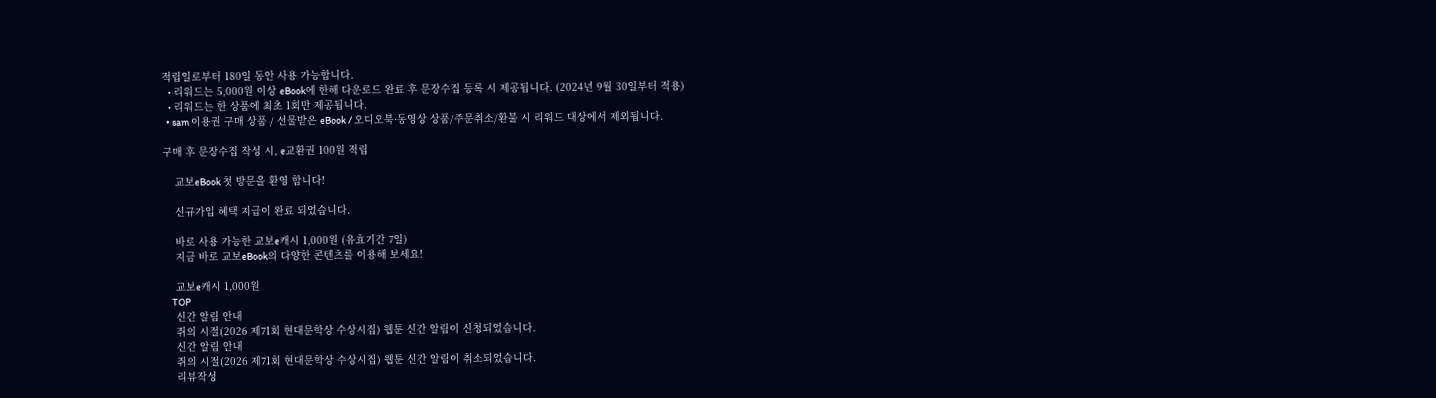적립일로부터 180일 동안 사용 가능합니다.
  • 리워드는 5,000원 이상 eBook에 한해 다운로드 완료 후 문장수집 등록 시 제공됩니다. (2024년 9월 30일부터 적용)
  • 리워드는 한 상품에 최초 1회만 제공됩니다.
  • sam 이용권 구매 상품 / 선물받은 eBook / 오디오북·동영상 상품/주문취소/환불 시 리워드 대상에서 제외됩니다.

구매 후 문장수집 작성 시, e교환권 100원 적립

    교보eBook 첫 방문을 환영 합니다!

    신규가입 혜택 지급이 완료 되었습니다.

    바로 사용 가능한 교보e캐시 1,000원 (유효기간 7일)
    지금 바로 교보eBook의 다양한 콘텐츠를 이용해 보세요!

    교보e캐시 1,000원
    TOP
    신간 알림 안내
    쥐의 시절(2026 제71회 현대문학상 수상시집) 웹툰 신간 알림이 신청되었습니다.
    신간 알림 안내
    쥐의 시절(2026 제71회 현대문학상 수상시집) 웹툰 신간 알림이 취소되었습니다.
    리뷰작성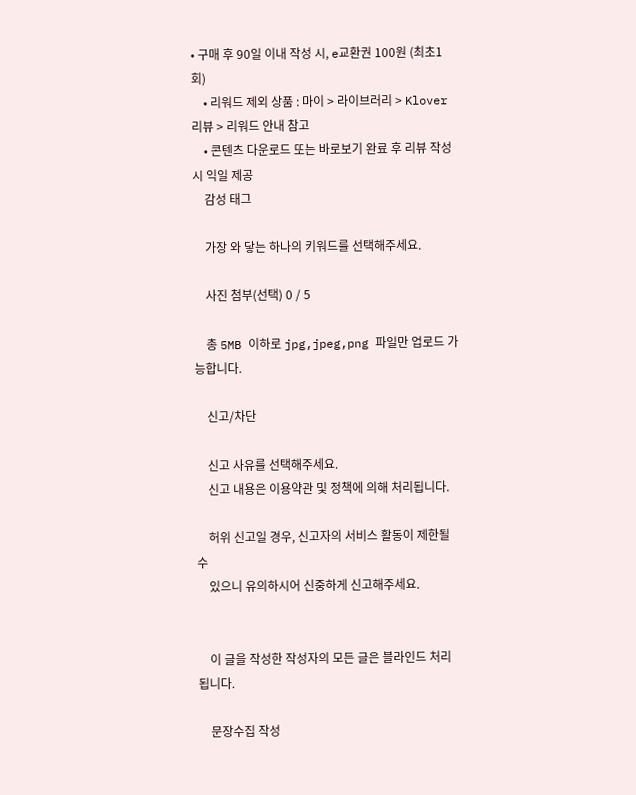• 구매 후 90일 이내 작성 시, e교환권 100원 (최초1회)
    • 리워드 제외 상품 : 마이 > 라이브러리 > Klover리뷰 > 리워드 안내 참고
    • 콘텐츠 다운로드 또는 바로보기 완료 후 리뷰 작성 시 익일 제공
    감성 태그

    가장 와 닿는 하나의 키워드를 선택해주세요.

    사진 첨부(선택) 0 / 5

    총 5MB 이하로 jpg,jpeg,png 파일만 업로드 가능합니다.

    신고/차단

    신고 사유를 선택해주세요.
    신고 내용은 이용약관 및 정책에 의해 처리됩니다.

    허위 신고일 경우, 신고자의 서비스 활동이 제한될 수
    있으니 유의하시어 신중하게 신고해주세요.


    이 글을 작성한 작성자의 모든 글은 블라인드 처리 됩니다.

    문장수집 작성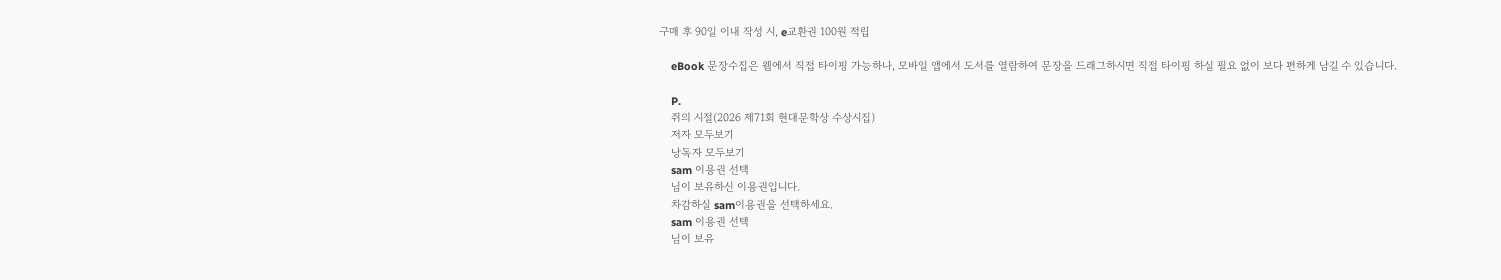구매 후 90일 이내 작성 시, e교환권 100원 적립

    eBook 문장수집은 웹에서 직접 타이핑 가능하나, 모바일 앱에서 도서를 열람하여 문장을 드래그하시면 직접 타이핑 하실 필요 없이 보다 편하게 남길 수 있습니다.

    P.
    쥐의 시절(2026 제71회 현대문학상 수상시집)
    저자 모두보기
    낭독자 모두보기
    sam 이용권 선택
    님이 보유하신 이용권입니다.
    차감하실 sam이용권을 선택하세요.
    sam 이용권 선택
    님이 보유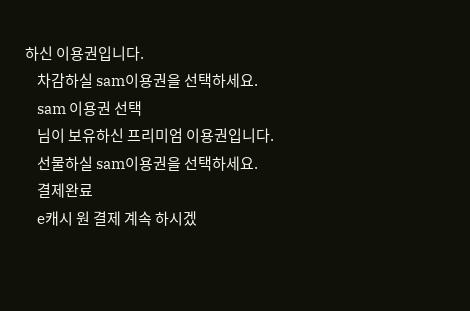하신 이용권입니다.
    차감하실 sam이용권을 선택하세요.
    sam 이용권 선택
    님이 보유하신 프리미엄 이용권입니다.
    선물하실 sam이용권을 선택하세요.
    결제완료
    e캐시 원 결제 계속 하시겠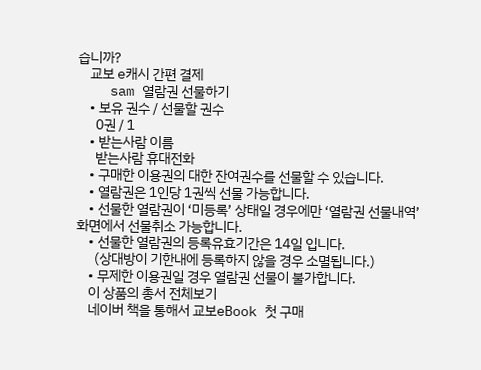습니까?
    교보 e캐시 간편 결제
    sam 열람권 선물하기
    • 보유 권수 / 선물할 권수
      0권 / 1
    • 받는사람 이름
      받는사람 휴대전화
    • 구매한 이용권의 대한 잔여권수를 선물할 수 있습니다.
    • 열람권은 1인당 1권씩 선물 가능합니다.
    • 선물한 열람권이 ‘미등록’ 상태일 경우에만 ‘열람권 선물내역’화면에서 선물취소 가능합니다.
    • 선물한 열람권의 등록유효기간은 14일 입니다.
      (상대방이 기한내에 등록하지 않을 경우 소멸됩니다.)
    • 무제한 이용권일 경우 열람권 선물이 불가합니다.
    이 상품의 총서 전체보기
    네이버 책을 통해서 교보eBook 첫 구매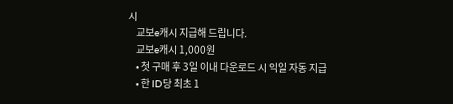시
    교보e캐시 지급해 드립니다.
    교보e캐시 1,000원
    • 첫 구매 후 3일 이내 다운로드 시 익일 자동 지급
    • 한 ID당 최초 1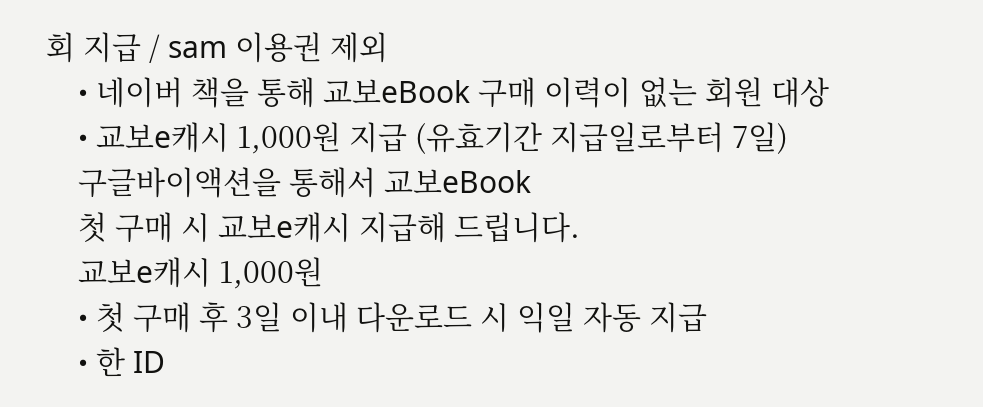회 지급 / sam 이용권 제외
    • 네이버 책을 통해 교보eBook 구매 이력이 없는 회원 대상
    • 교보e캐시 1,000원 지급 (유효기간 지급일로부터 7일)
    구글바이액션을 통해서 교보eBook
    첫 구매 시 교보e캐시 지급해 드립니다.
    교보e캐시 1,000원
    • 첫 구매 후 3일 이내 다운로드 시 익일 자동 지급
    • 한 ID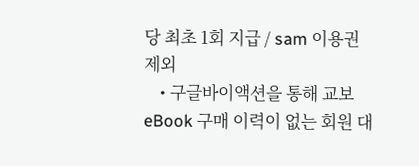당 최초 1회 지급 / sam 이용권 제외
    • 구글바이액션을 통해 교보eBook 구매 이력이 없는 회원 대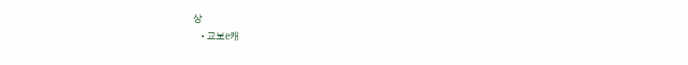상
    • 교보e캐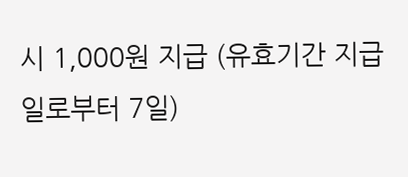시 1,000원 지급 (유효기간 지급일로부터 7일)